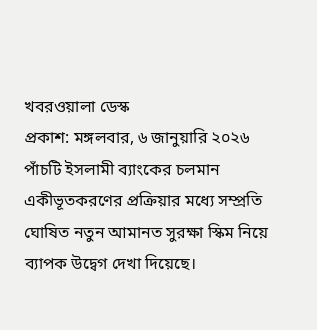খবরওয়ালা ডেস্ক
প্রকাশ: মঙ্গলবার, ৬ জানুয়ারি ২০২৬
পাঁচটি ইসলামী ব্যাংকের চলমান একীভূতকরণের প্রক্রিয়ার মধ্যে সম্প্রতি ঘোষিত নতুন আমানত সুরক্ষা স্কিম নিয়ে ব্যাপক উদ্বেগ দেখা দিয়েছে।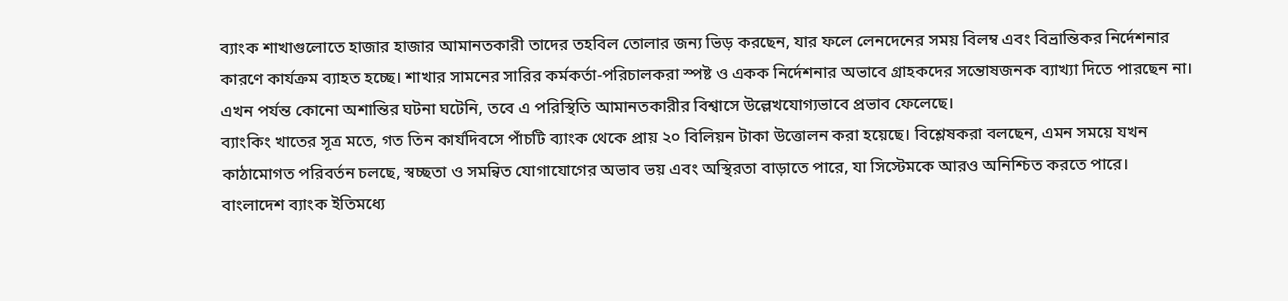ব্যাংক শাখাগুলোতে হাজার হাজার আমানতকারী তাদের তহবিল তোলার জন্য ভিড় করছেন, যার ফলে লেনদেনের সময় বিলম্ব এবং বিভ্রান্তিকর নির্দেশনার কারণে কার্যক্রম ব্যাহত হচ্ছে। শাখার সামনের সারির কর্মকর্তা-পরিচালকরা স্পষ্ট ও একক নির্দেশনার অভাবে গ্রাহকদের সন্তোষজনক ব্যাখ্যা দিতে পারছেন না। এখন পর্যন্ত কোনো অশান্তির ঘটনা ঘটেনি, তবে এ পরিস্থিতি আমানতকারীর বিশ্বাসে উল্লেখযোগ্যভাবে প্রভাব ফেলেছে।
ব্যাংকিং খাতের সূত্র মতে, গত তিন কার্যদিবসে পাঁচটি ব্যাংক থেকে প্রায় ২০ বিলিয়ন টাকা উত্তোলন করা হয়েছে। বিশ্লেষকরা বলছেন, এমন সময়ে যখন কাঠামোগত পরিবর্তন চলছে, স্বচ্ছতা ও সমন্বিত যোগাযোগের অভাব ভয় এবং অস্থিরতা বাড়াতে পারে, যা সিস্টেমকে আরও অনিশ্চিত করতে পারে।
বাংলাদেশ ব্যাংক ইতিমধ্যে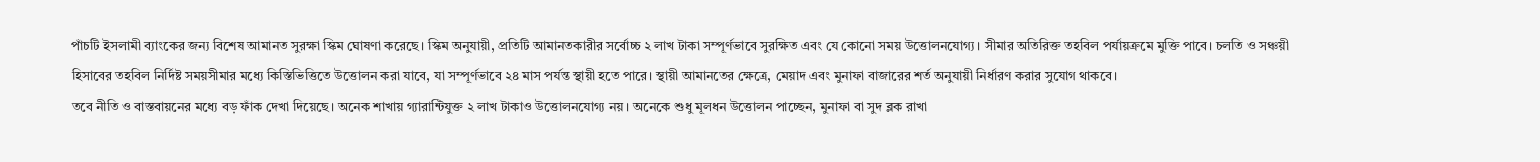পাঁচটি ইসলামী ব্যাংকের জন্য বিশেষ আমানত সুরক্ষা স্কিম ঘোষণা করেছে। স্কিম অনুযায়ী, প্রতিটি আমানতকারীর সর্বোচ্চ ২ লাখ টাকা সম্পূর্ণভাবে সুরক্ষিত এবং যে কোনো সময় উত্তোলনযোগ্য। সীমার অতিরিক্ত তহবিল পর্যায়ক্রমে মুক্তি পাবে। চলতি ও সঞ্চয়ী হিসাবের তহবিল নির্দিষ্ট সময়সীমার মধ্যে কিস্তিভিত্তিতে উত্তোলন করা যাবে, যা সম্পূর্ণভাবে ২৪ মাস পর্যন্ত স্থায়ী হতে পারে। স্থায়ী আমানতের ক্ষেত্রে, মেয়াদ এবং মুনাফা বাজারের শর্ত অনুযায়ী নির্ধারণ করার সুযোগ থাকবে।
তবে নীতি ও বাস্তবায়নের মধ্যে বড় ফাঁক দেখা দিয়েছে। অনেক শাখায় গ্যারান্টিযুক্ত ২ লাখ টাকাও উত্তোলনযোগ্য নয়। অনেকে শুধু মূলধন উত্তোলন পাচ্ছেন, মুনাফা বা সুদ ব্লক রাখা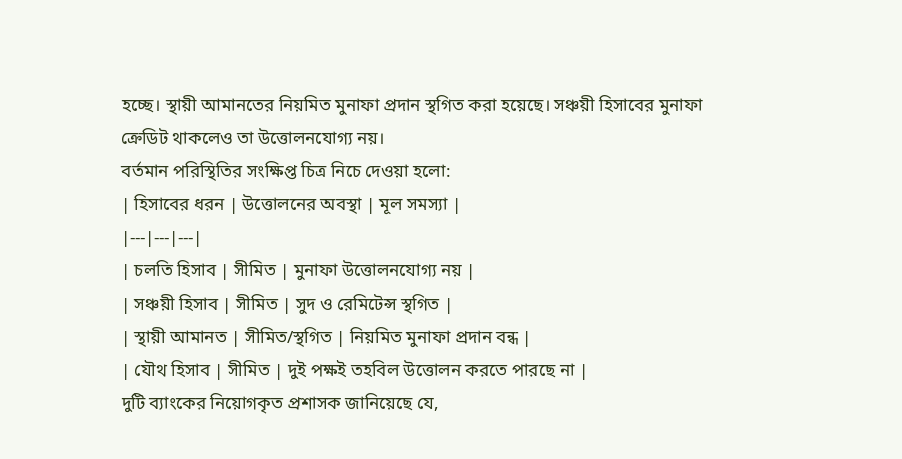হচ্ছে। স্থায়ী আমানতের নিয়মিত মুনাফা প্রদান স্থগিত করা হয়েছে। সঞ্চয়ী হিসাবের মুনাফা ক্রেডিট থাকলেও তা উত্তোলনযোগ্য নয়।
বর্তমান পরিস্থিতির সংক্ষিপ্ত চিত্র নিচে দেওয়া হলো:
| হিসাবের ধরন | উত্তোলনের অবস্থা | মূল সমস্যা |
|---|---|---|
| চলতি হিসাব | সীমিত | মুনাফা উত্তোলনযোগ্য নয় |
| সঞ্চয়ী হিসাব | সীমিত | সুদ ও রেমিটেন্স স্থগিত |
| স্থায়ী আমানত | সীমিত/স্থগিত | নিয়মিত মুনাফা প্রদান বন্ধ |
| যৌথ হিসাব | সীমিত | দুই পক্ষই তহবিল উত্তোলন করতে পারছে না |
দুটি ব্যাংকের নিয়োগকৃত প্রশাসক জানিয়েছে যে,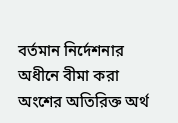বর্তমান নির্দেশনার অধীনে বীমা করা অংশের অতিরিক্ত অর্থ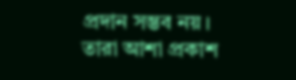প্রদান সম্ভব নয়। তারা আশা প্রকাশ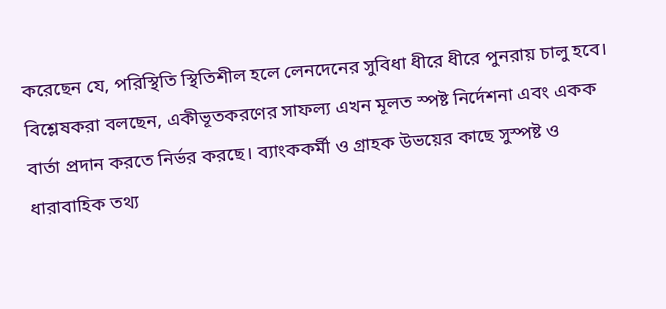করেছেন যে, পরিস্থিতি স্থিতিশীল হলে লেনদেনের সুবিধা ধীরে ধীরে পুনরায় চালু হবে।
বিশ্লেষকরা বলছেন, একীভূতকরণের সাফল্য এখন মূলত স্পষ্ট নির্দেশনা এবং একক বার্তা প্রদান করতে নির্ভর করছে। ব্যাংককর্মী ও গ্রাহক উভয়ের কাছে সুস্পষ্ট ও ধারাবাহিক তথ্য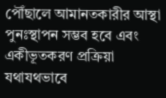পৌঁছালে আমানতকারীর আস্থা পুনঃস্থাপন সম্ভব হবে এবং একীভূতকরণ প্রক্রিয়া যথাযথভাবে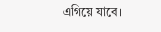এগিয়ে যাবে।